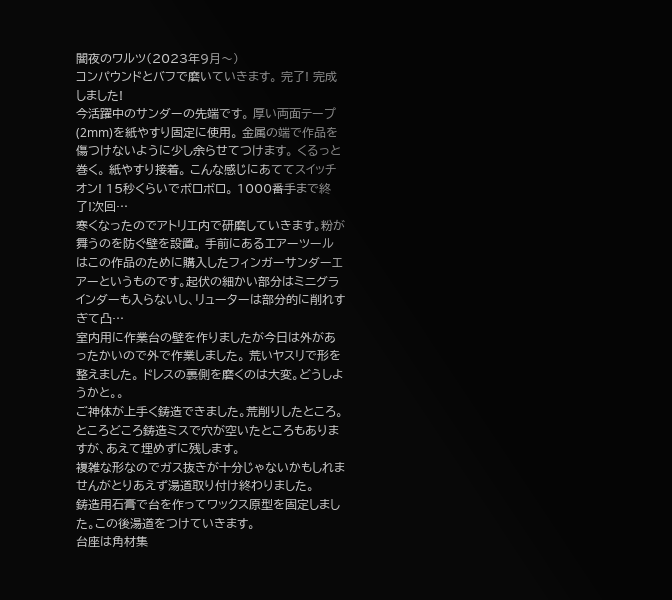闇夜のワルツ(2023年9月〜)
コンパウンドとバフで磨いていきます。 完了! 完成しました!
今活躍中のサンダーの先端です。 厚い両面テープ(2mm)を紙やすり固定に使用。 金属の端で作品を傷つけないように少し余らせてつけます。 くるっと巻く。 紙やすり接着。 こんな感じにあててスイッチオン! 15秒くらいでボロボロ。 1000番手まで終了!次回…
寒くなったのでアトリエ内で研磨していきます。粉が舞うのを防ぐ壁を設置。 手前にあるエアーツールはこの作品のために購入したフィンガーサンダーエアーというものです。起伏の細かい部分はミニグラインダーも入らないし、リューターは部分的に削れすぎて凸…
室内用に作業台の壁を作りましたが今日は外があったかいので外で作業しました。 荒いヤスリで形を整えました。 ドレスの裏側を磨くのは大変。どうしようかと。。
ご神体が上手く鋳造できました。荒削りしたところ。 ところどころ鋳造ミスで穴が空いたところもありますが、あえて埋めずに残します。
複雑な形なのでガス抜きが十分じゃないかもしれませんがとりあえず湯道取り付け終わりました。
鋳造用石膏で台を作ってワックス原型を固定しました。この後湯道をつけていきます。
台座は角材集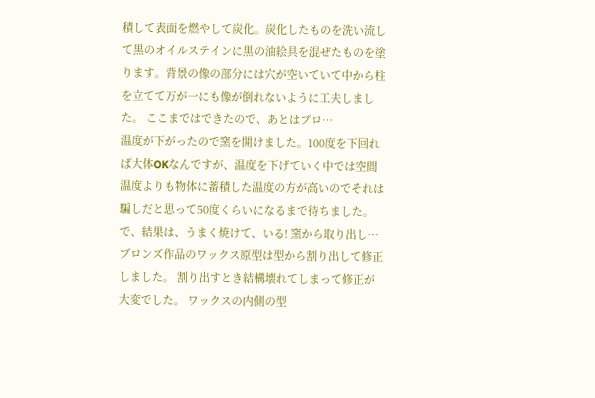積して表面を燃やして炭化。炭化したものを洗い流して黒のオイルステインに黒の油絵具を混ぜたものを塗ります。背景の像の部分には穴が空いていて中から柱を立てて万が一にも像が倒れないように工夫しました。 ここまではできたので、あとはブロ…
温度が下がったので窯を開けました。100度を下回れば大体OKなんですが、温度を下げていく中では空間温度よりも物体に蓄積した温度の方が高いのでそれは騙しだと思って50度くらいになるまで待ちました。で、結果は、うまく焼けて、いる! 窯から取り出し…
ブロンズ作品のワックス原型は型から割り出して修正しました。 割り出すとき結構壊れてしまって修正が大変でした。 ワックスの内側の型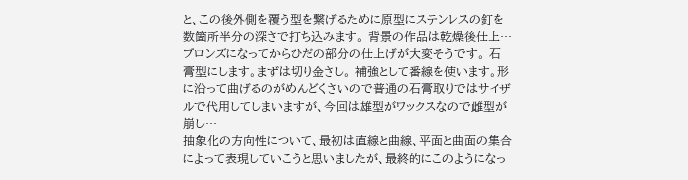と、この後外側を覆う型を繋げるために原型にステンレスの釘を数箇所半分の深さで打ち込みます。 背景の作品は乾燥後仕上…
ブロンズになってからひだの部分の仕上げが大変そうです。 石膏型にします。まずは切り金さし。 補強として番線を使います。形に沿って曲げるのがめんどくさいので普通の石膏取りではサイザルで代用してしまいますが、今回は雄型がワックスなので雌型が崩し…
抽象化の方向性について、最初は直線と曲線、平面と曲面の集合によって表現していこうと思いましたが、最終的にこのようになっ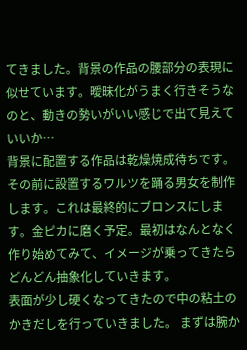てきました。背景の作品の腰部分の表現に似せています。曖昧化がうまく行きそうなのと、動きの勢いがいい感じで出て見えていいか…
背景に配置する作品は乾燥焼成待ちです。その前に設置するワルツを踊る男女を制作します。これは最終的にブロンスにします。金ピカに磨く予定。最初はなんとなく作り始めてみて、イメージが乗ってきたらどんどん抽象化していきます。
表面が少し硬くなってきたので中の粘土のかきだしを行っていきました。 まずは腕か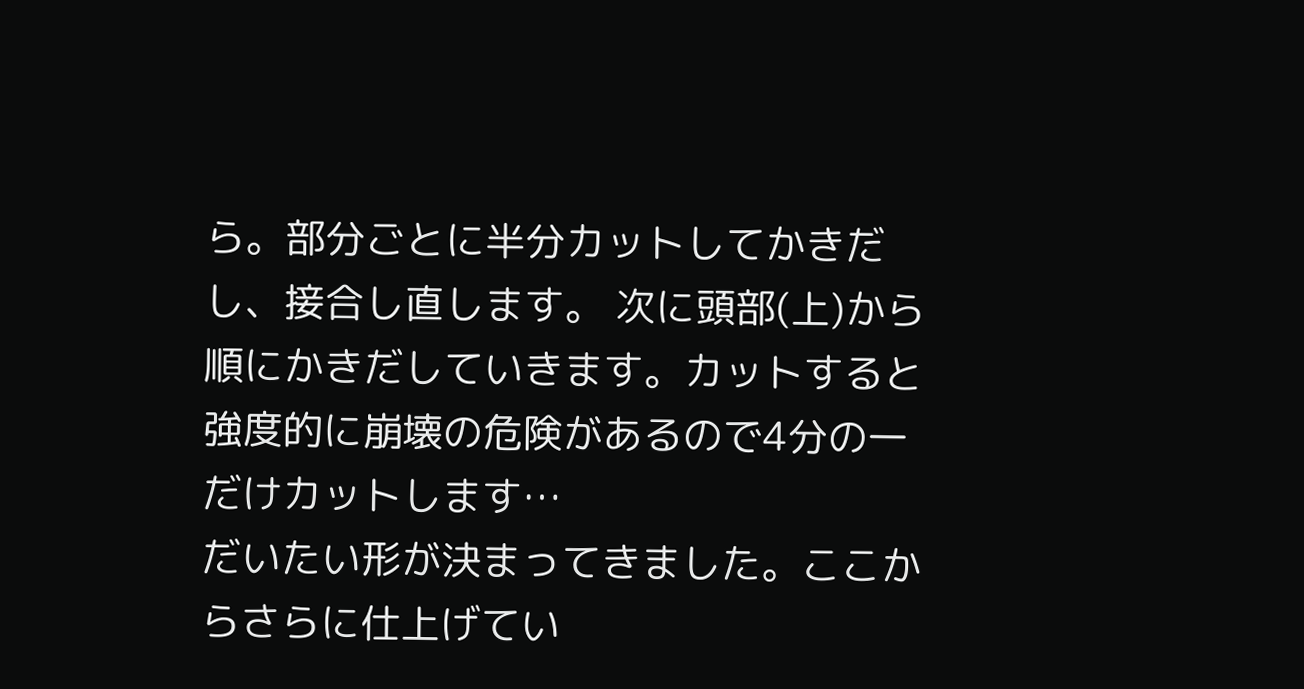ら。部分ごとに半分カットしてかきだし、接合し直します。 次に頭部(上)から順にかきだしていきます。カットすると強度的に崩壊の危険があるので4分の一だけカットします…
だいたい形が決まってきました。ここからさらに仕上げてい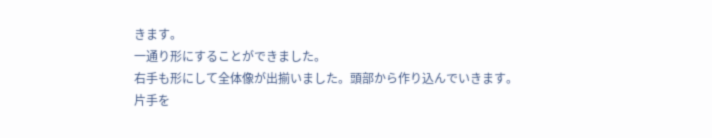きます。
一通り形にすることができました。
右手も形にして全体像が出揃いました。頭部から作り込んでいきます。
片手を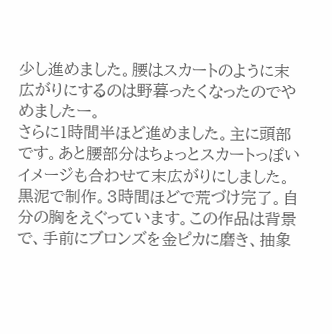少し進めました。腰はスカートのように末広がりにするのは野暮ったくなったのでやめましたー。
さらに1時間半ほど進めました。主に頭部です。あと腰部分はちょっとスカートっぽいイメージも合わせて末広がりにしました。
黒泥で制作。3時間ほどで荒づけ完了。自分の胸をえぐっています。この作品は背景で、手前にブロンズを金ピカに磨き、抽象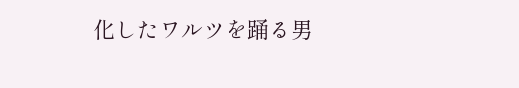化したワルツを踊る男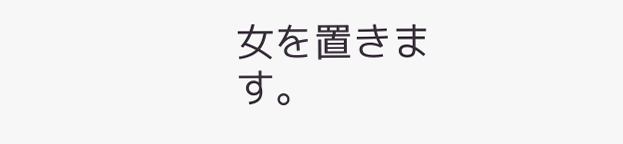女を置きます。